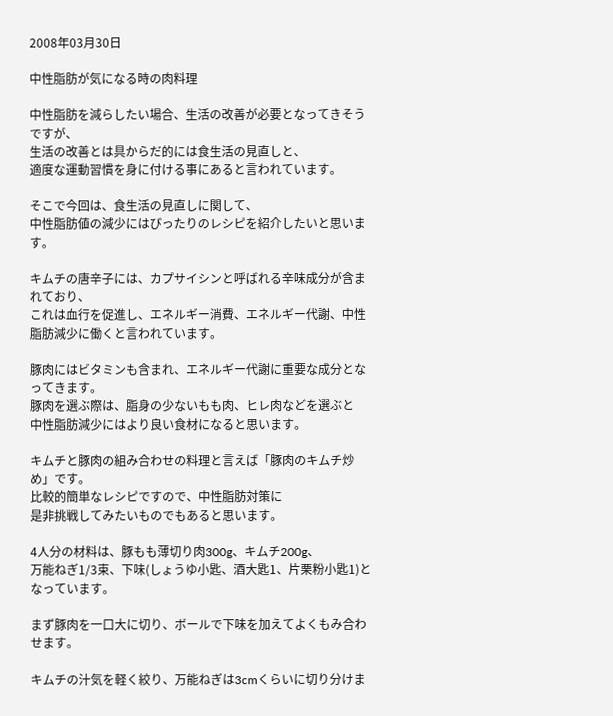2008年03月30日

中性脂肪が気になる時の肉料理

中性脂肪を減らしたい場合、生活の改善が必要となってきそうですが、
生活の改善とは具からだ的には食生活の見直しと、
適度な運動習慣を身に付ける事にあると言われています。

そこで今回は、食生活の見直しに関して、
中性脂肪値の減少にはぴったりのレシピを紹介したいと思います。

キムチの唐辛子には、カプサイシンと呼ばれる辛味成分が含まれており、
これは血行を促進し、エネルギー消費、エネルギー代謝、中性脂肪減少に働くと言われています。

豚肉にはビタミンも含まれ、エネルギー代謝に重要な成分となってきます。
豚肉を選ぶ際は、脂身の少ないもも肉、ヒレ肉などを選ぶと
中性脂肪減少にはより良い食材になると思います。

キムチと豚肉の組み合わせの料理と言えば「豚肉のキムチ炒め」です。
比較的簡単なレシピですので、中性脂肪対策に
是非挑戦してみたいものでもあると思います。

4人分の材料は、豚もも薄切り肉300g、キムチ200g、
万能ねぎ1/3束、下味(しょうゆ小匙、酒大匙1、片栗粉小匙1)となっています。

まず豚肉を一口大に切り、ボールで下味を加えてよくもみ合わせます。

キムチの汁気を軽く絞り、万能ねぎは3cmくらいに切り分けま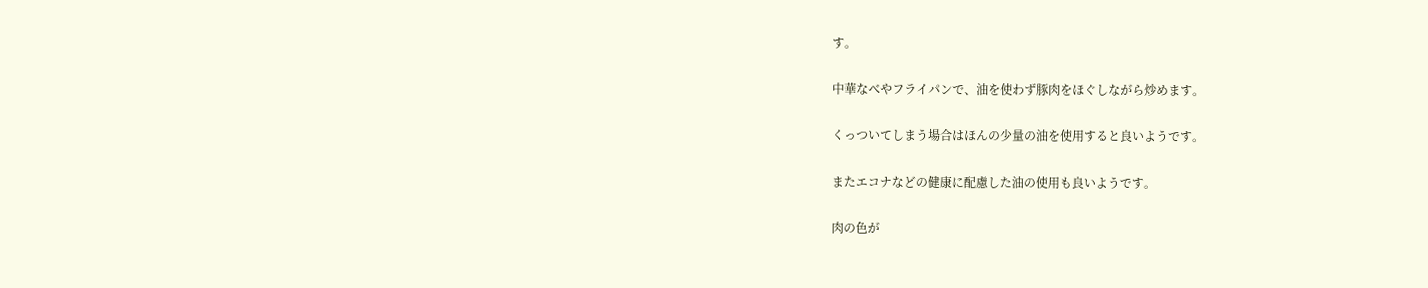す。

中華なべやフライパンで、油を使わず豚肉をほぐしながら炒めます。

くっついてしまう場合はほんの少量の油を使用すると良いようです。

またエコナなどの健康に配慮した油の使用も良いようです。

肉の色が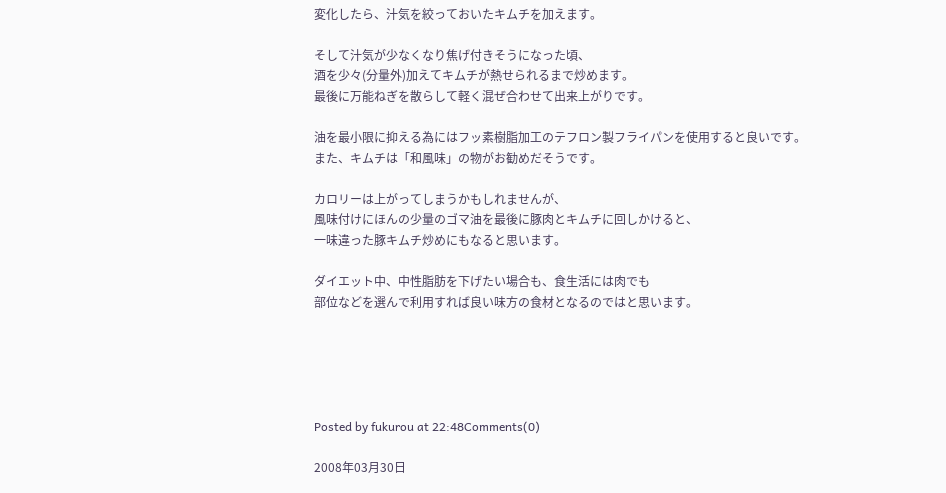変化したら、汁気を絞っておいたキムチを加えます。

そして汁気が少なくなり焦げ付きそうになった頃、
酒を少々(分量外)加えてキムチが熱せられるまで炒めます。
最後に万能ねぎを散らして軽く混ぜ合わせて出来上がりです。

油を最小限に抑える為にはフッ素樹脂加工のテフロン製フライパンを使用すると良いです。
また、キムチは「和風味」の物がお勧めだそうです。

カロリーは上がってしまうかもしれませんが、
風味付けにほんの少量のゴマ油を最後に豚肉とキムチに回しかけると、
一味違った豚キムチ炒めにもなると思います。

ダイエット中、中性脂肪を下げたい場合も、食生活には肉でも
部位などを選んで利用すれば良い味方の食材となるのではと思います。





Posted by fukurou at 22:48Comments(0)

2008年03月30日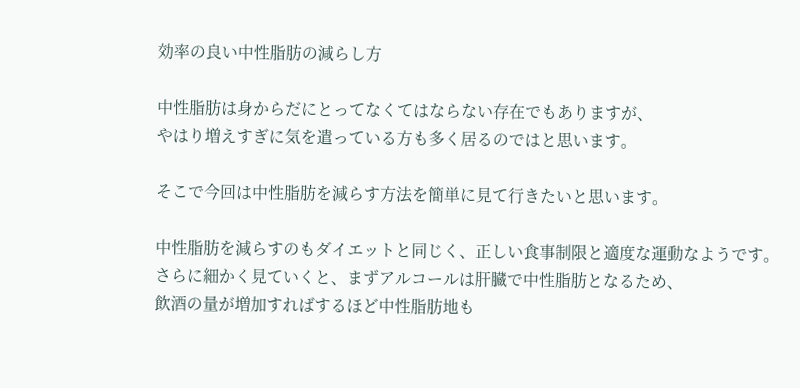効率の良い中性脂肪の減らし方

中性脂肪は身からだにとってなくてはならない存在でもありますが、
やはり増えすぎに気を遣っている方も多く居るのではと思います。

そこで今回は中性脂肪を減らす方法を簡単に見て行きたいと思います。

中性脂肪を減らすのもダイエットと同じく、正しい食事制限と適度な運動なようです。
さらに細かく見ていくと、まずアルコールは肝臓で中性脂肪となるため、
飲酒の量が増加すればするほど中性脂肪地も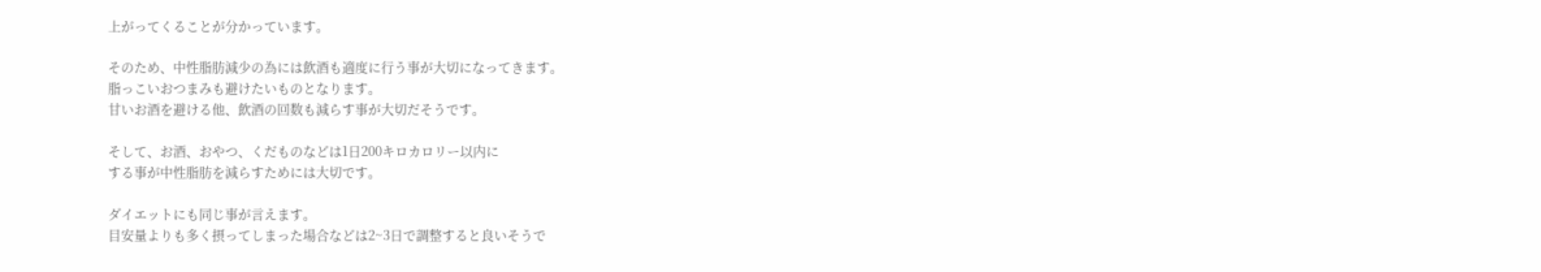上がってくることが分かっています。

そのため、中性脂肪減少の為には飲酒も適度に行う事が大切になってきます。
脂っこいおつまみも避けたいものとなります。
甘いお酒を避ける他、飲酒の回数も減らす事が大切だそうです。

そして、お酒、おやつ、くだものなどは1日200キロカロリー以内に
する事が中性脂肪を減らすためには大切です。

ダイエットにも同じ事が言えます。
目安量よりも多く摂ってしまった場合などは2~3日で調整すると良いそうで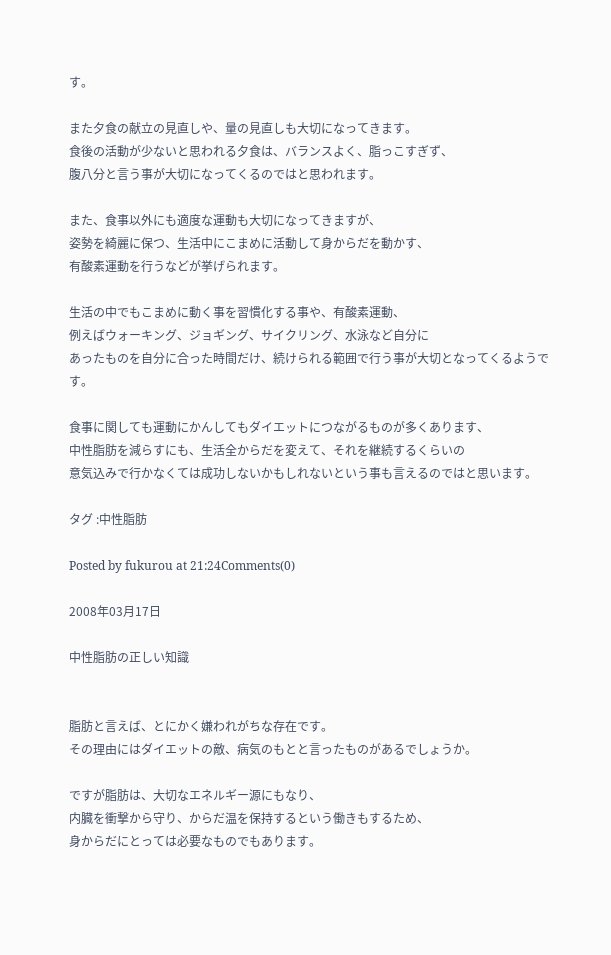す。

また夕食の献立の見直しや、量の見直しも大切になってきます。
食後の活動が少ないと思われる夕食は、バランスよく、脂っこすぎず、
腹八分と言う事が大切になってくるのではと思われます。

また、食事以外にも適度な運動も大切になってきますが、
姿勢を綺麗に保つ、生活中にこまめに活動して身からだを動かす、
有酸素運動を行うなどが挙げられます。

生活の中でもこまめに動く事を習慣化する事や、有酸素運動、
例えばウォーキング、ジョギング、サイクリング、水泳など自分に
あったものを自分に合った時間だけ、続けられる範囲で行う事が大切となってくるようです。

食事に関しても運動にかんしてもダイエットにつながるものが多くあります、
中性脂肪を減らすにも、生活全からだを変えて、それを継続するくらいの
意気込みで行かなくては成功しないかもしれないという事も言えるのではと思います。

タグ :中性脂肪

Posted by fukurou at 21:24Comments(0)

2008年03月17日

中性脂肪の正しい知識


脂肪と言えば、とにかく嫌われがちな存在です。
その理由にはダイエットの敵、病気のもとと言ったものがあるでしょうか。

ですが脂肪は、大切なエネルギー源にもなり、
内臓を衝撃から守り、からだ温を保持するという働きもするため、
身からだにとっては必要なものでもあります。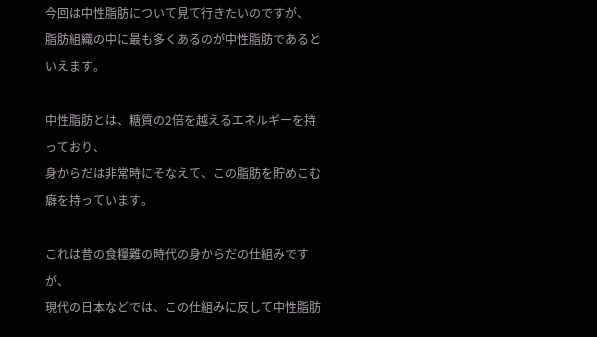今回は中性脂肪について見て行きたいのですが、
脂肪組織の中に最も多くあるのが中性脂肪であるといえます。

中性脂肪とは、糖質の2倍を越えるエネルギーを持っており、
身からだは非常時にそなえて、この脂肪を貯めこむ癖を持っています。

これは昔の食糧難の時代の身からだの仕組みですが、
現代の日本などでは、この仕組みに反して中性脂肪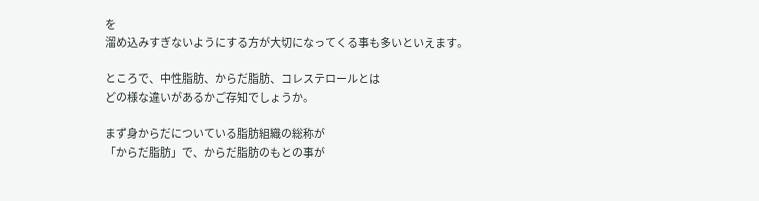を
溜め込みすぎないようにする方が大切になってくる事も多いといえます。

ところで、中性脂肪、からだ脂肪、コレステロールとは
どの様な違いがあるかご存知でしょうか。

まず身からだについている脂肪組織の総称が
「からだ脂肪」で、からだ脂肪のもとの事が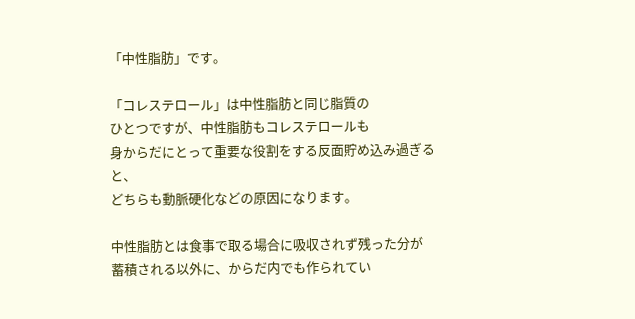「中性脂肪」です。

「コレステロール」は中性脂肪と同じ脂質の
ひとつですが、中性脂肪もコレステロールも
身からだにとって重要な役割をする反面貯め込み過ぎると、
どちらも動脈硬化などの原因になります。

中性脂肪とは食事で取る場合に吸収されず残った分が
蓄積される以外に、からだ内でも作られてい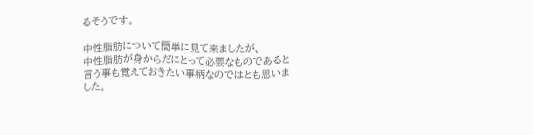るそうです。

中性脂肪について簡単に見て来ましたが、
中性脂肪が身からだにとって必要なものであると
言う事も覚えておきたい事柄なのではとも思いました。